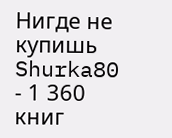Нигде не купишь
Shurka80
- 1 360 книг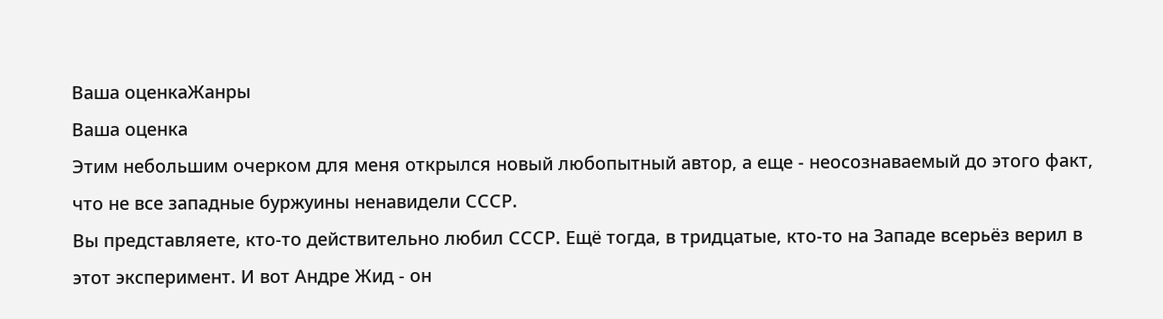Ваша оценкаЖанры
Ваша оценка
Этим небольшим очерком для меня открылся новый любопытный автор, а еще - неосознаваемый до этого факт, что не все западные буржуины ненавидели СССР.
Вы представляете, кто-то действительно любил СССР. Ещё тогда, в тридцатые, кто-то на Западе всерьёз верил в этот эксперимент. И вот Андре Жид - он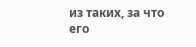из таких, за что его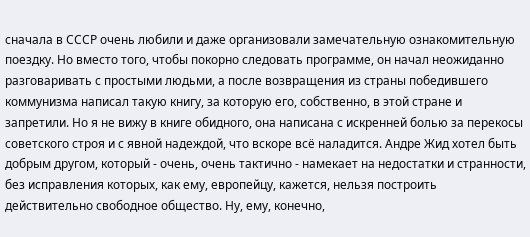сначала в СССР очень любили и даже организовали замечательную ознакомительную поездку. Но вместо того, чтобы покорно следовать программе, он начал неожиданно разговаривать с простыми людьми, а после возвращения из страны победившего коммунизма написал такую книгу, за которую его, собственно, в этой стране и запретили. Но я не вижу в книге обидного, она написана с искренней болью за перекосы советского строя и с явной надеждой, что вскоре всё наладится. Андре Жид хотел быть добрым другом, который - очень, очень тактично - намекает на недостатки и странности, без исправления которых, как ему, европейцу, кажется, нельзя построить действительно свободное общество. Ну, ему, конечно,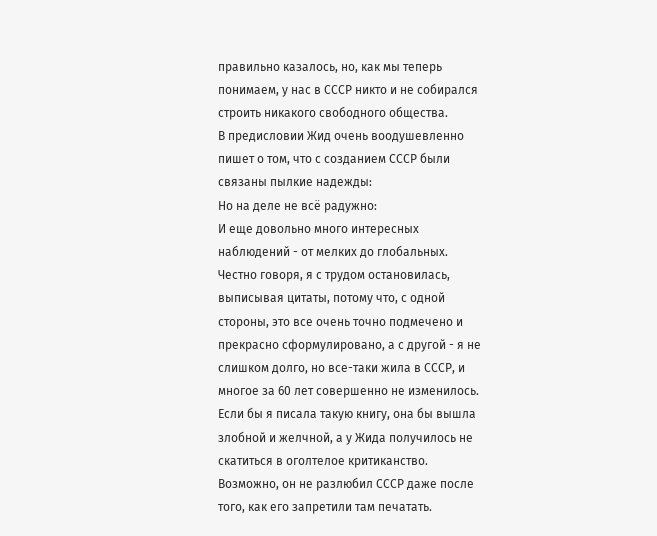правильно казалось, но, как мы теперь понимаем, у нас в СССР никто и не собирался строить никакого свободного общества.
В предисловии Жид очень воодушевленно пишет о том, что с созданием СССР были связаны пылкие надежды:
Но на деле не всё радужно:
И еще довольно много интересных наблюдений - от мелких до глобальных. Честно говоря, я с трудом остановилась, выписывая цитаты, потому что, с одной стороны, это все очень точно подмечено и прекрасно сформулировано, а с другой - я не слишком долго, но все-таки жила в СССР, и многое за 60 лет совершенно не изменилось. Если бы я писала такую книгу, она бы вышла злобной и желчной, а у Жида получилось не скатиться в оголтелое критиканство. Возможно, он не разлюбил СССР даже после того, как его запретили там печатать.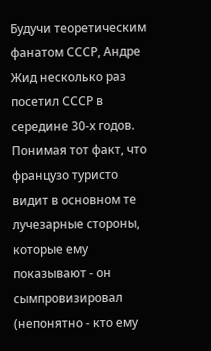Будучи теоретическим фанатом СССР, Андре Жид несколько раз посетил СССР в середине 30-х годов. Понимая тот факт, что французо туристо видит в основном те лучезарные стороны, которые ему показывают - он сымпровизировал (непонятно - кто ему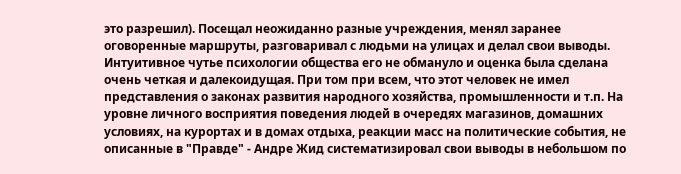это разрешил). Посещал неожиданно разные учреждения, менял заранее оговоренные маршруты, разговаривал с людьми на улицах и делал свои выводы. Интуитивное чутье психологии общества его не обмануло и оценка была сделана очень четкая и далекоидущая. При том при всем, что этот человек не имел представления о законах развития народного хозяйства, промышленности и т.п. На уровне личного восприятия поведения людей в очередях магазинов, домашних условиях, на курортах и в домах отдыха, реакции масс на политические события, не описанные в "Правде" - Андре Жид систематизировал свои выводы в небольшом по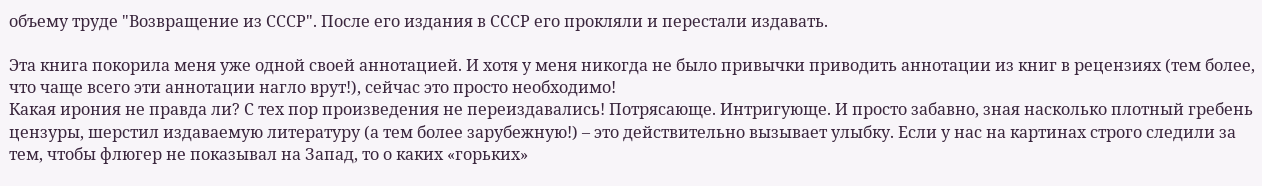объему труде "Возвращение из СССР". После его издания в СССР его прокляли и перестали издавать.

Эта книга покорила меня уже одной своей аннотацией. И хотя у меня никогда не было привычки приводить аннотации из книг в рецензиях (тем более, что чаще всего эти аннотации нагло врут!), сейчас это просто необходимо!
Какая ирония не правда ли? С тех пор произведения не переиздавались! Потрясающе. Интригующе. И просто забавно, зная насколько плотный гребень цензуры, шерстил издаваемую литературу (а тем более зарубежную!) – это действительно вызывает улыбку. Если у нас на картинах строго следили за тем, чтобы флюгер не показывал на Запад, то о каких «горьких»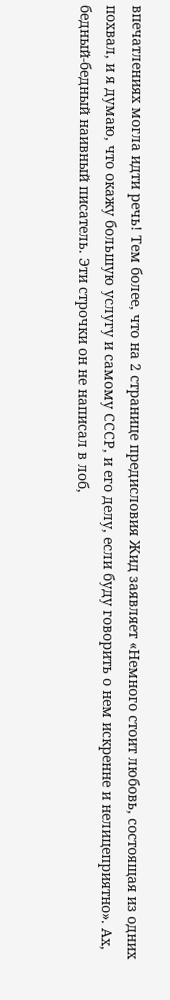впечатлениях могла идти речь! Тем более, что на 2 странице предисловия Жид заявляет «Немного стоит любовь, состоящая из одних похвал, и я думаю, что окажу большую услугу и самому СССР, и его делу, если буду говорить о нем искренне и нелицеприятно». Ах, бедный-бедный наивный писатель. Эти строчки он не написал в лоб,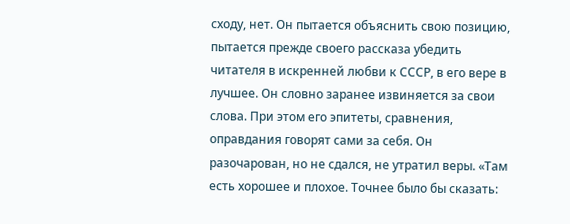сходу, нет. Он пытается объяснить свою позицию, пытается прежде своего рассказа убедить читателя в искренней любви к СССР, в его вере в лучшее. Он словно заранее извиняется за свои слова. При этом его эпитеты, сравнения, оправдания говорят сами за себя. Он разочарован, но не сдался, не утратил веры. «Там есть хорошее и плохое. Точнее было бы сказать: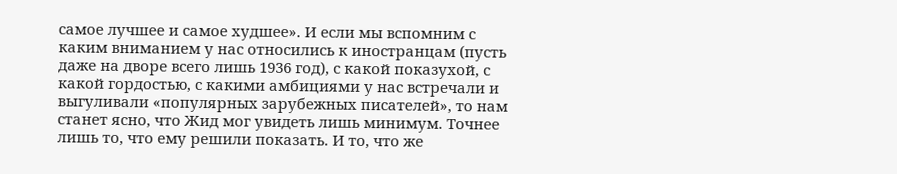самое лучшее и самое худшее». И если мы вспомним с каким вниманием у нас относились к иностранцам (пусть даже на дворе всего лишь 1936 год), с какой показухой, с какой гордостью, с какими амбициями у нас встречали и выгуливали «популярных зарубежных писателей», то нам станет ясно, что Жид мог увидеть лишь минимум. Точнее лишь то, что ему решили показать. И то, что же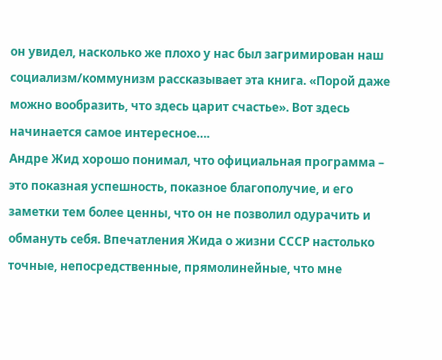он увидел, насколько же плохо у нас был загримирован наш социализм/коммунизм рассказывает эта книга. «Порой даже можно вообразить, что здесь царит счастье». Вот здесь начинается самое интересное….
Андре Жид хорошо понимал, что официальная программа – это показная успешность, показное благополучие, и его заметки тем более ценны, что он не позволил одурачить и обмануть себя. Впечатления Жида о жизни СССР настолько точные, непосредственные, прямолинейные, что мне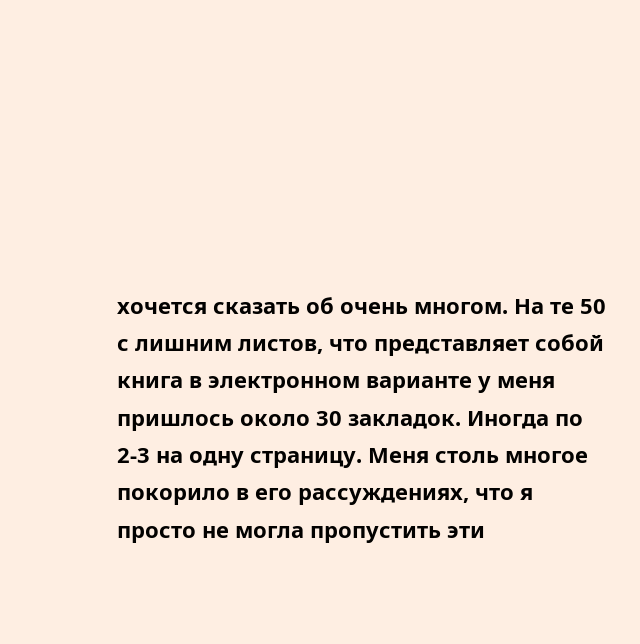хочется сказать об очень многом. На те 50 с лишним листов, что представляет собой книга в электронном варианте у меня пришлось около 30 закладок. Иногда по 2-3 на одну страницу. Меня столь многое покорило в его рассуждениях, что я просто не могла пропустить эти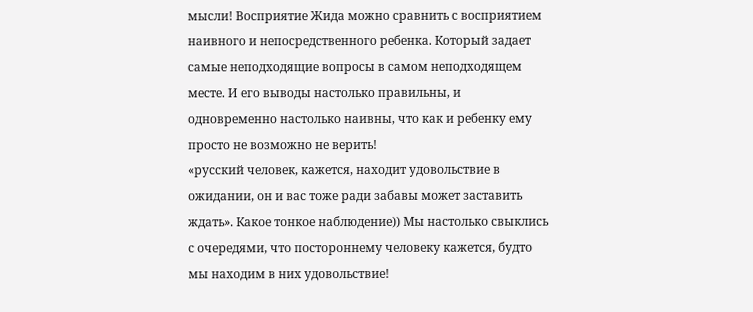мысли! Восприятие Жида можно сравнить с восприятием наивного и непосредственного ребенка. Который задает самые неподходящие вопросы в самом неподходящем месте. И его выводы настолько правильны, и одновременно настолько наивны, что как и ребенку ему просто не возможно не верить!
«русский человек, кажется, находит удовольствие в ожидании, он и вас тоже ради забавы может заставить ждать». Какое тонкое наблюдение)) Мы настолько свыклись с очередями, что постороннему человеку кажется, будто мы находим в них удовольствие!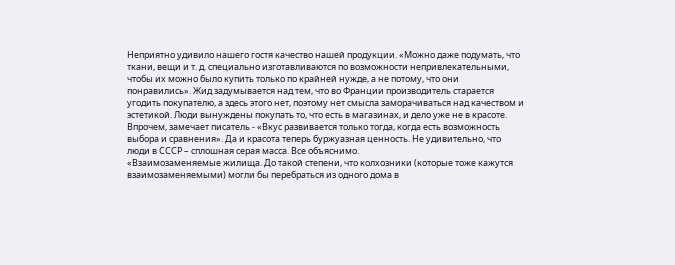Неприятно удивило нашего гостя качество нашей продукции. «Можно даже подумать, что ткани, вещи и т. д. специально изготавливаются по возможности непривлекательными, чтобы их можно было купить только по крайней нужде, а не потому, что они понравились». Жид задумывается над тем, что во Франции производитель старается угодить покупателю, а здесь этого нет, поэтому нет смысла заморачиваться над качеством и эстетикой. Люди вынуждены покупать то, что есть в магазинах, и дело уже не в красоте. Впрочем, замечает писатель - «Вкус развивается только тогда, когда есть возможность выбора и сравнения». Да и красота теперь буржуазная ценность. Не удивительно, что люди в СССР – сплошная серая масса. Все объяснимо.
«Взаимозаменяемые жилища. До такой степени, что колхозники (которые тоже кажутся взаимозаменяемыми) могли бы перебраться из одного дома в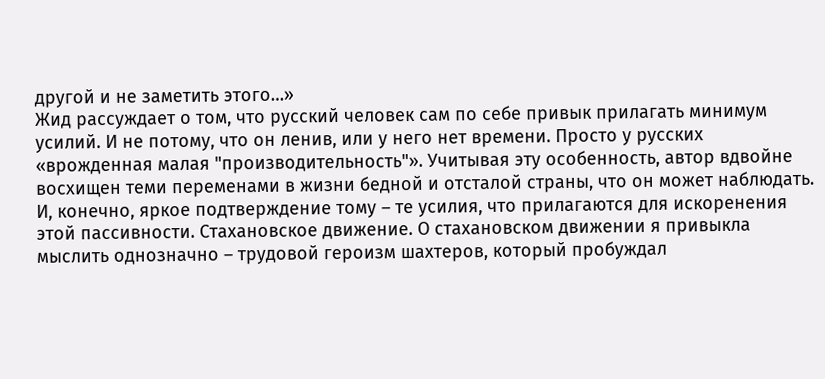другой и не заметить этого…»
Жид рассуждает о том, что русский человек сам по себе привык прилагать минимум усилий. И не потому, что он ленив, или у него нет времени. Просто у русских «врожденная малая "производительность"». Учитывая эту особенность, автор вдвойне восхищен теми переменами в жизни бедной и отсталой страны, что он может наблюдать. И, конечно, яркое подтверждение тому – те усилия, что прилагаются для искоренения этой пассивности. Стахановское движение. О стахановском движении я привыкла мыслить однозначно – трудовой героизм шахтеров, который пробуждал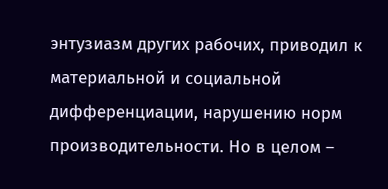энтузиазм других рабочих, приводил к материальной и социальной дифференциации, нарушению норм производительности. Но в целом –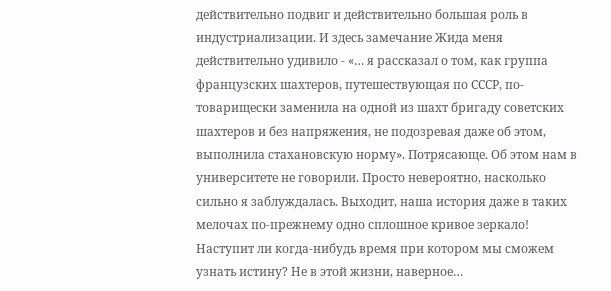действительно подвиг и действительно большая роль в индустриализации. И здесь замечание Жида меня действительно удивило - «… я рассказал о том, как группа французских шахтеров, путешествующая по СССР, по-товарищески заменила на одной из шахт бригаду советских шахтеров и без напряжения, не подозревая даже об этом, выполнила стахановскую норму». Потрясающе. Об этом нам в университете не говорили. Просто невероятно, насколько сильно я заблуждалась. Выходит, наша история даже в таких мелочах по-прежнему одно сплошное кривое зеркало! Наступит ли когда-нибудь время при котором мы сможем узнать истину? Не в этой жизни, наверное…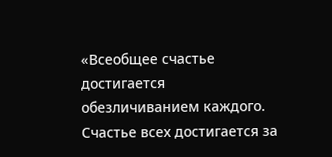«Всеобщее счастье достигается обезличиванием каждого. Счастье всех достигается за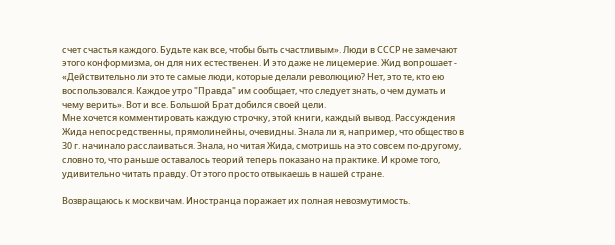счет счастья каждого. Будьте как все, чтобы быть счастливым». Люди в СССР не замечают этого конформизма, он для них естественен. И это даже не лицемерие. Жид вопрошает - «Действительно ли это те самые люди, которые делали революцию? Нет, это те, кто ею воспользовался. Каждое утро "Правда" им сообщает, что следует знать, о чем думать и чему верить». Вот и все. Большой Брат добился своей цели.
Мне хочется комментировать каждую строчку, этой книги, каждый вывод. Рассуждения Жида непосредственны, прямолинейны, очевидны. Знала ли я, например, что общество в 30 г. начинало расслаиваться. Знала, но читая Жида, смотришь на это совсем по-другому, словно то, что раньше оставалось теорий теперь показано на практике. И кроме того, удивительно читать правду. От этого просто отвыкаешь в нашей стране.

Возвращаюсь к москвичам. Иностранца поражает их полная невозмутимость.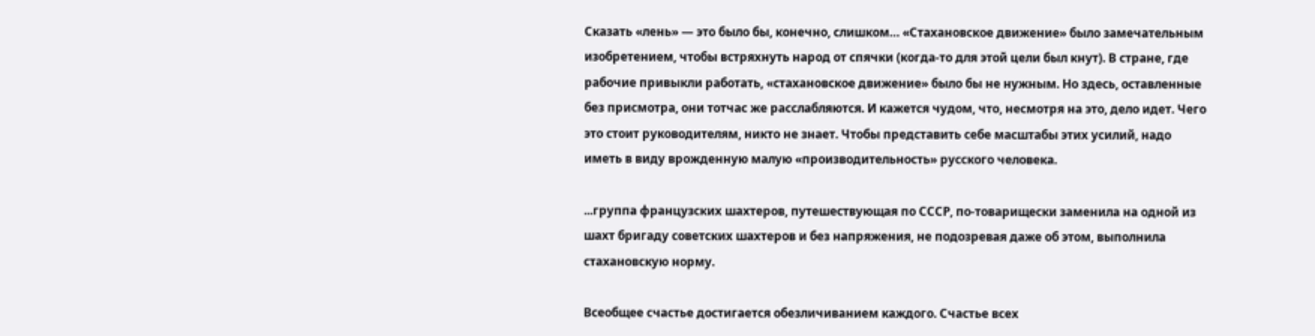Сказать «лень» — это было бы, конечно, слишком… «Стахановское движение» было замечательным изобретением, чтобы встряхнуть народ от спячки (когда-то для этой цели был кнут). В стране, где рабочие привыкли работать, «стахановское движение» было бы не нужным. Но здесь, оставленные без присмотра, они тотчас же расслабляются. И кажется чудом, что, несмотря на это, дело идет. Чего это стоит руководителям, никто не знает. Чтобы представить себе масштабы этих усилий, надо иметь в виду врожденную малую «производительность» русского человека.

...группа французских шахтеров, путешествующая по СССР, по-товарищески заменила на одной из шахт бригаду советских шахтеров и без напряжения, не подозревая даже об этом, выполнила стахановскую норму.

Всеобщее счастье достигается обезличиванием каждого. Счастье всех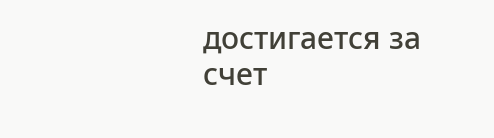достигается за счет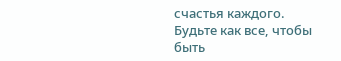счастья каждого. Будьте как все, чтобы быть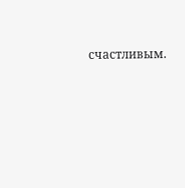счастливым.